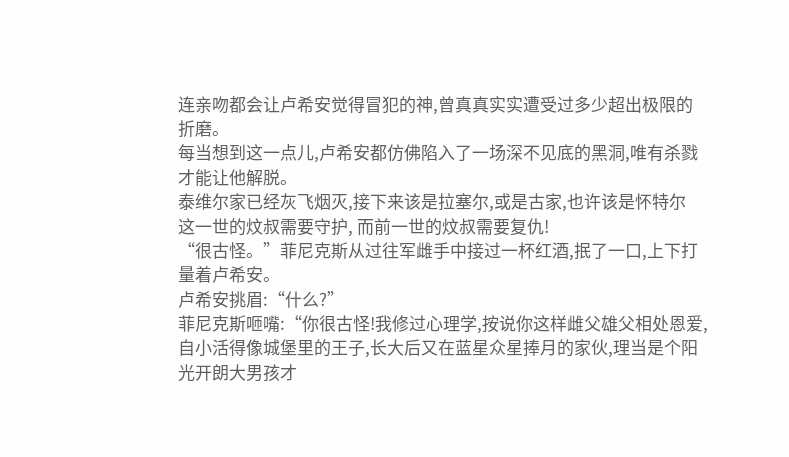连亲吻都会让卢希安觉得冒犯的神,曾真真实实遭受过多少超出极限的折磨。
每当想到这一点儿,卢希安都仿佛陷入了一场深不见底的黑洞,唯有杀戮才能让他解脱。
泰维尔家已经灰飞烟灭,接下来该是拉塞尔,或是古家,也许该是怀特尔
这一世的炆叔需要守护, 而前一世的炆叔需要复仇!
“很古怪。”菲尼克斯从过往军雌手中接过一杯红酒,抿了一口,上下打量着卢希安。
卢希安挑眉:“什么?”
菲尼克斯咂嘴:“你很古怪!我修过心理学,按说你这样雌父雄父相处恩爱,自小活得像城堡里的王子,长大后又在蓝星众星捧月的家伙,理当是个阳光开朗大男孩才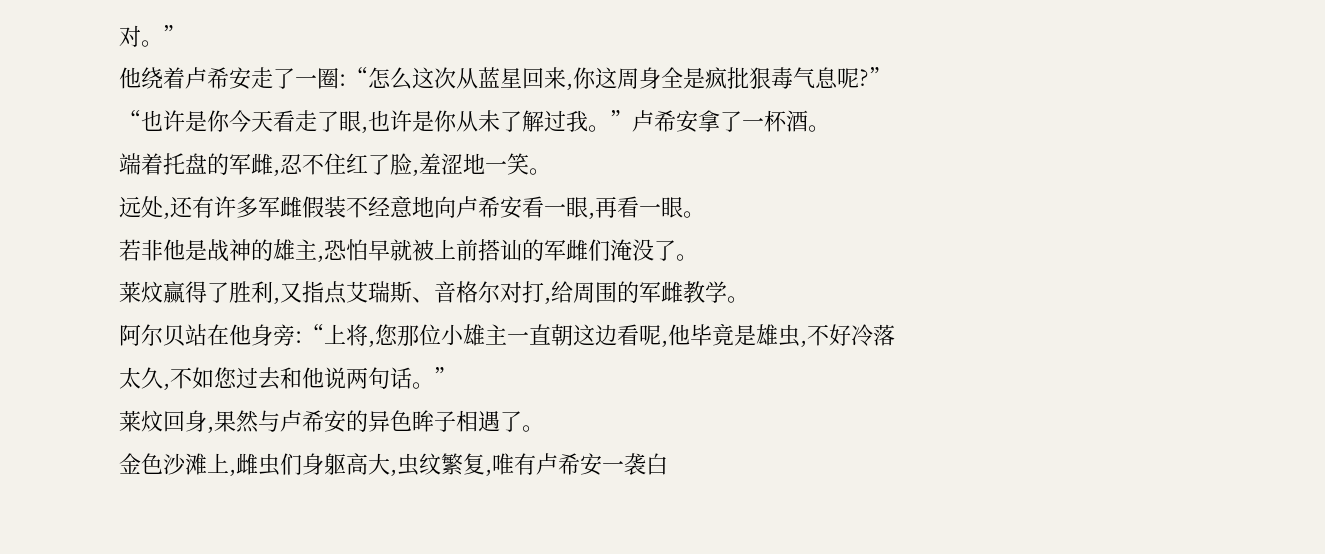对。”
他绕着卢希安走了一圈:“怎么这次从蓝星回来,你这周身全是疯批狠毒气息呢?”
“也许是你今天看走了眼,也许是你从未了解过我。”卢希安拿了一杯酒。
端着托盘的军雌,忍不住红了脸,羞涩地一笑。
远处,还有许多军雌假装不经意地向卢希安看一眼,再看一眼。
若非他是战神的雄主,恐怕早就被上前搭讪的军雌们淹没了。
莱炆赢得了胜利,又指点艾瑞斯、音格尔对打,给周围的军雌教学。
阿尔贝站在他身旁:“上将,您那位小雄主一直朝这边看呢,他毕竟是雄虫,不好冷落太久,不如您过去和他说两句话。”
莱炆回身,果然与卢希安的异色眸子相遇了。
金色沙滩上,雌虫们身躯高大,虫纹繁复,唯有卢希安一袭白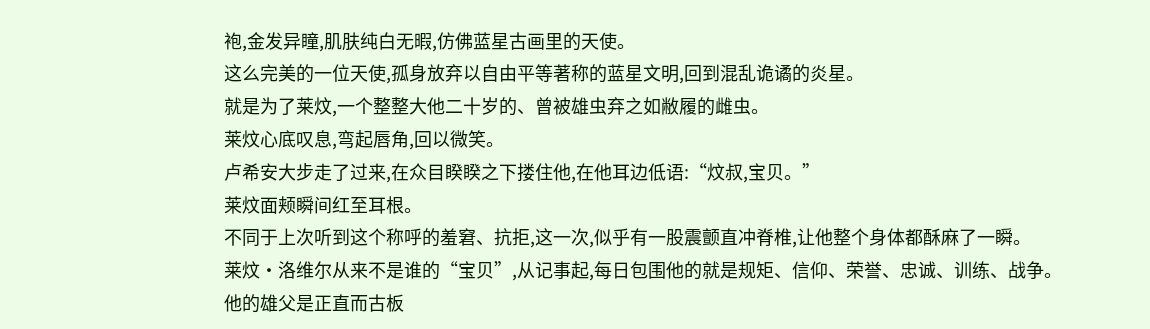袍,金发异瞳,肌肤纯白无暇,仿佛蓝星古画里的天使。
这么完美的一位天使,孤身放弃以自由平等著称的蓝星文明,回到混乱诡谲的炎星。
就是为了莱炆,一个整整大他二十岁的、曾被雄虫弃之如敝履的雌虫。
莱炆心底叹息,弯起唇角,回以微笑。
卢希安大步走了过来,在众目睽睽之下搂住他,在他耳边低语:“炆叔,宝贝。”
莱炆面颊瞬间红至耳根。
不同于上次听到这个称呼的羞窘、抗拒,这一次,似乎有一股震颤直冲脊椎,让他整个身体都酥麻了一瞬。
莱炆·洛维尔从来不是谁的“宝贝”,从记事起,每日包围他的就是规矩、信仰、荣誉、忠诚、训练、战争。
他的雄父是正直而古板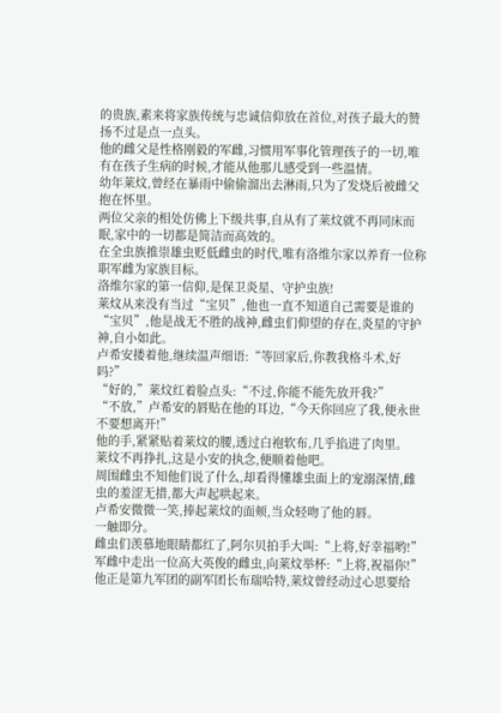的贵族,素来将家族传统与忠诚信仰放在首位,对孩子最大的赞扬不过是点一点头。
他的雌父是性格刚毅的军雌,习惯用军事化管理孩子的一切,唯有在孩子生病的时候,才能从他那儿感受到一些温情。
幼年莱炆,曾经在暴雨中偷偷溜出去淋雨,只为了发烧后被雌父抱在怀里。
两位父亲的相处仿佛上下级共事,自从有了莱炆就不再同床而眠,家中的一切都是简洁而高效的。
在全虫族推崇雄虫贬低雌虫的时代,唯有洛维尔家以养育一位称职军雌为家族目标。
洛维尔家的第一信仰,是保卫炎星、守护虫族!
莱炆从来没有当过“宝贝”,他也一直不知道自己需要是谁的“宝贝”,他是战无不胜的战神,雌虫们仰望的存在,炎星的守护神,自小如此。
卢希安搂着他,继续温声细语:“等回家后,你教我格斗术,好吗?”
“好的,”莱炆红着脸点头:“不过,你能不能先放开我?”
“不放,”卢希安的唇贴在他的耳边,“今天你回应了我,便永世不要想离开!”
他的手,紧紧贴着莱炆的腰,透过白袍软布,几乎掐进了肉里。
莱炆不再挣扎,这是小安的执念,便顺着他吧。
周围雌虫不知他们说了什么,却看得懂雄虫面上的宠溺深情,雌虫的羞涩无措,都大声起哄起来。
卢希安微微一笑,捧起莱炆的面颊,当众轻吻了他的唇。
一触即分。
雌虫们羡慕地眼睛都红了,阿尔贝拍手大叫:“上将,好幸福哟!”
军雌中走出一位高大英俊的雌虫,向莱炆举杯:“上将,祝福你!”
他正是第九军团的副军团长布瑞哈特,莱炆曾经动过心思要给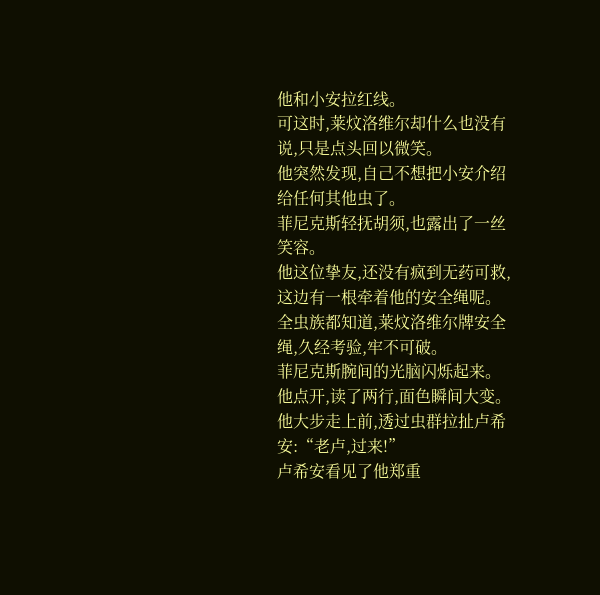他和小安拉红线。
可这时,莱炆洛维尔却什么也没有说,只是点头回以微笑。
他突然发现,自己不想把小安介绍给任何其他虫了。
菲尼克斯轻抚胡须,也露出了一丝笑容。
他这位挚友,还没有疯到无药可救,这边有一根牵着他的安全绳呢。
全虫族都知道,莱炆洛维尔牌安全绳,久经考验,牢不可破。
菲尼克斯腕间的光脑闪烁起来。
他点开,读了两行,面色瞬间大变。
他大步走上前,透过虫群拉扯卢希安:“老卢,过来!”
卢希安看见了他郑重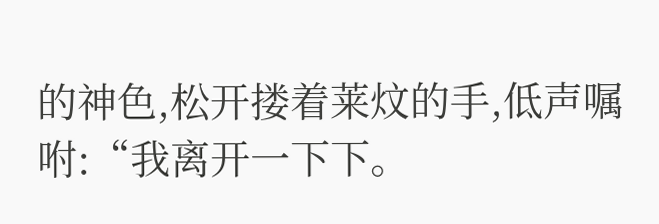的神色,松开搂着莱炆的手,低声嘱咐:“我离开一下下。